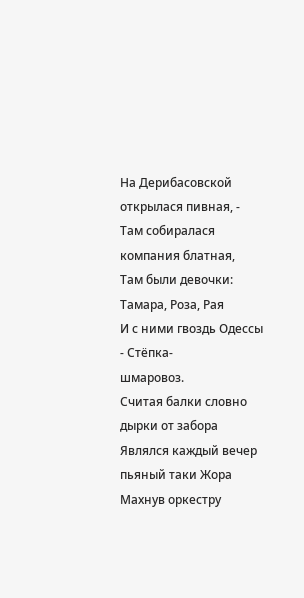На Дерибасовской открылася пивная, -
Там собиралася компания блатная,
Там были девочки: Тамара, Роза, Рая
И с ними гвоздь Одессы - Стёпка-
шмаровоз.
Считая балки словно дырки от забора
Являлся каждый вечер пьяный таки Жора
Махнув оркестру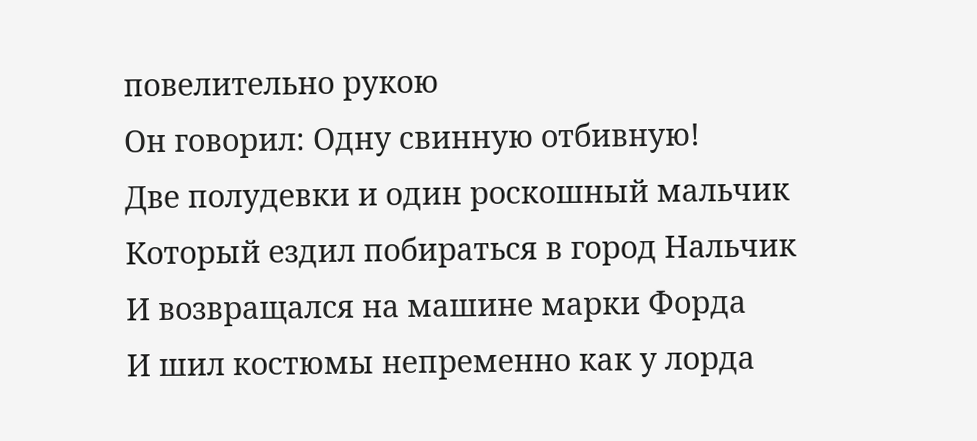повелительно рукою
Он говорил: Одну свинную отбивную!
Две полудевки и один роскошный мальчик
Который ездил побираться в город Нальчик
И возвращался на машине марки Форда
И шил костюмы непременно как у лорда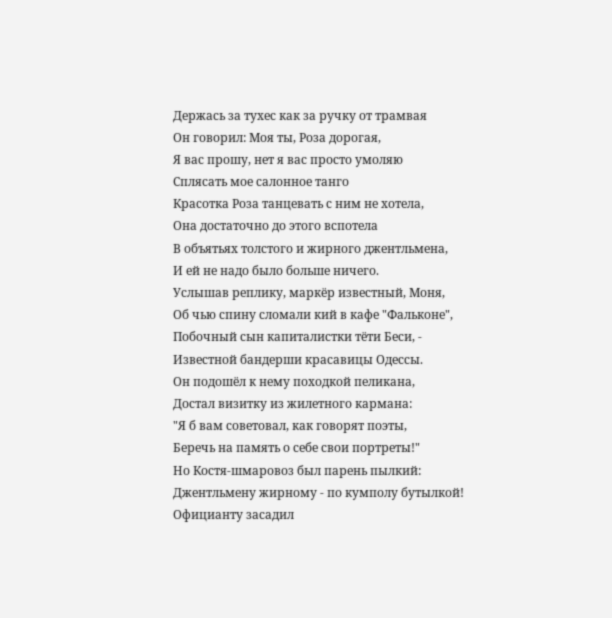Держась за тухес как за ручку от трамвая
Он говорил: Моя ты, Роза дорогая,
Я вас прошу, нет я вас просто умоляю
Сплясать мое салонное танго
Красотка Роза танцевать с ним не хотела,
Она достаточно до этого вспотела
В объятьях толстого и жирного джентльмена,
И ей не надо было больше ничего.
Услышав реплику, маркёр известный, Моня,
Об чью спину сломали кий в кафе "Фальконе",
Побочный сын капиталистки тёти Беси, -
Известной бандерши красавицы Одессы.
Он подошёл к нему походкой пеликана,
Достал визитку из жилетного кармана:
"Я б вам советовал, как говорят поэты,
Беречь на память о себе свои портреты!"
Но Костя-шмаровоз был парень пылкий:
Джентльмену жирному - по кумполу бутылкой!
Официанту засадил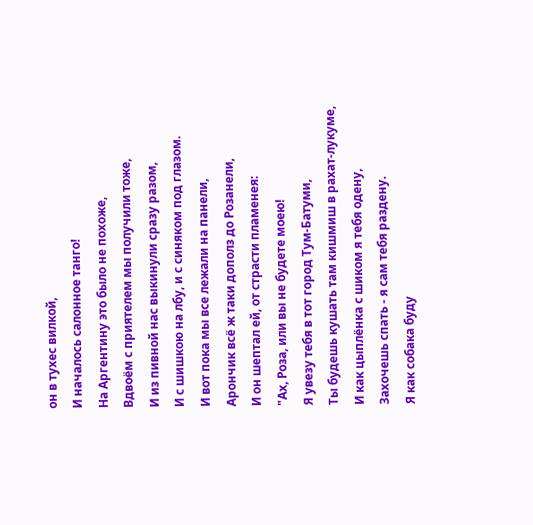он в тухес вилкой,
И началось салонное танго!
На Аргентину это было не похоже,
Вдвоём с приятелем мы получили тоже,
И из пивной нас выкинули сразу разом,
И с шишкою на лбу, и с синяком под глазом.
И вот пока мы все лежали на панели,
Арончик всё ж таки дополз до Розанели,
И он шептал ей, от страсти пламенея:
"Ах, Роза, или вы не будете моею!
Я увезу тебя в тот город Тум-Батуми,
Ты будешь кушать там кишмиш в рахат-лукуме,
И как цыплёнка с шиком я тебя одену,
Захочешь спать - я сам тебя раздену.
Я как собака буду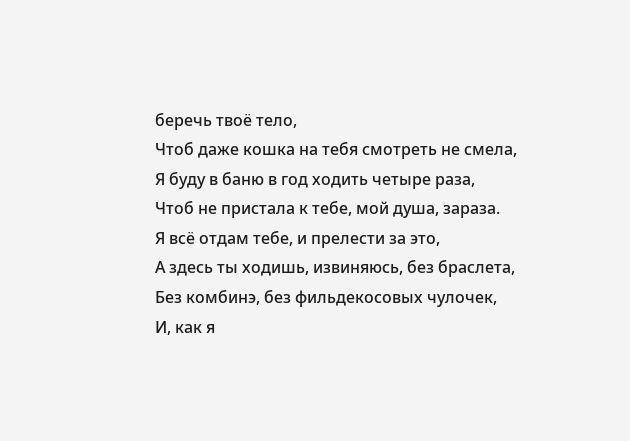беречь твоё тело,
Чтоб даже кошка на тебя смотреть не смела,
Я буду в баню в год ходить четыре раза,
Чтоб не пристала к тебе, мой душа, зараза.
Я всё отдам тебе, и прелести за это,
А здесь ты ходишь, извиняюсь, без браслета,
Без комбинэ, без фильдекосовых чулочек,
И, как я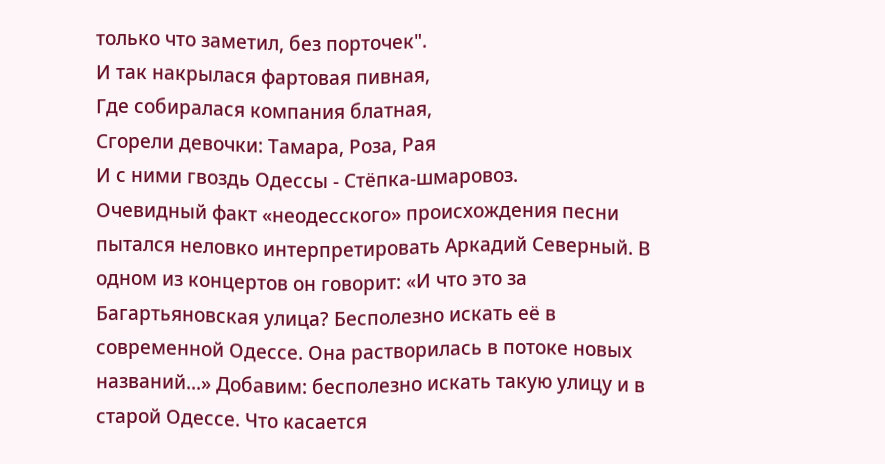только что заметил, без порточек".
И так накрылася фартовая пивная,
Где собиралася компания блатная,
Сгорели девочки: Тамара, Роза, Рая
И с ними гвоздь Одессы - Стёпка-шмаровоз.
Очевидный факт «неодесского» происхождения песни пытался неловко интерпретировать Аркадий Северный. В одном из концертов он говорит: «И что это за Багартьяновская улица? Бесполезно искать её в современной Одессе. Она растворилась в потоке новых названий...» Добавим: бесполезно искать такую улицу и в старой Одессе. Что касается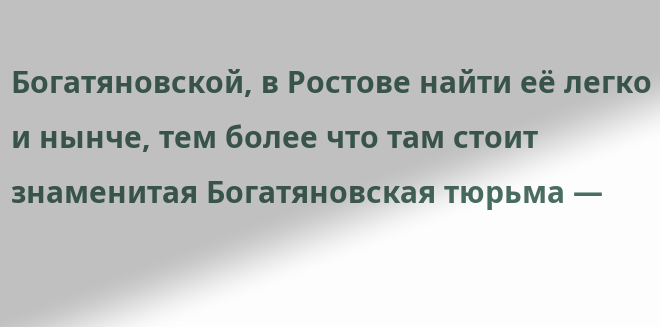Богатяновской, в Ростове найти её легко и нынче, тем более что там стоит знаменитая Богатяновская тюрьма —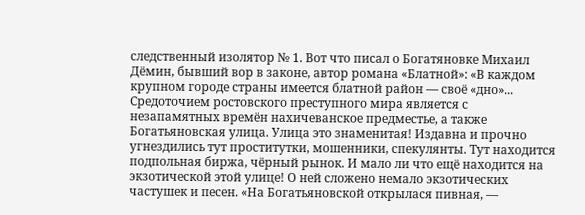следственный изолятор № 1. Вот что писал о Богатяновке Михаил Дёмин, бывший вор в законе, автор романа «Блатной»: «В каждом крупном городе страны имеется блатной район — своё «дно»... Средоточием ростовского преступного мира является с незапамятных времён нахичеванское предместье, а также Богатьяновская улица. Улица это знаменитая! Издавна и прочно угнездились тут проститутки, мошенники, спекулянты. Тут находится подпольная биржа, чёрный рынок. И мало ли что ещё находится на экзотической этой улице! О ней сложено немало экзотических частушек и песен. «На Богатьяновской открылася пивная, —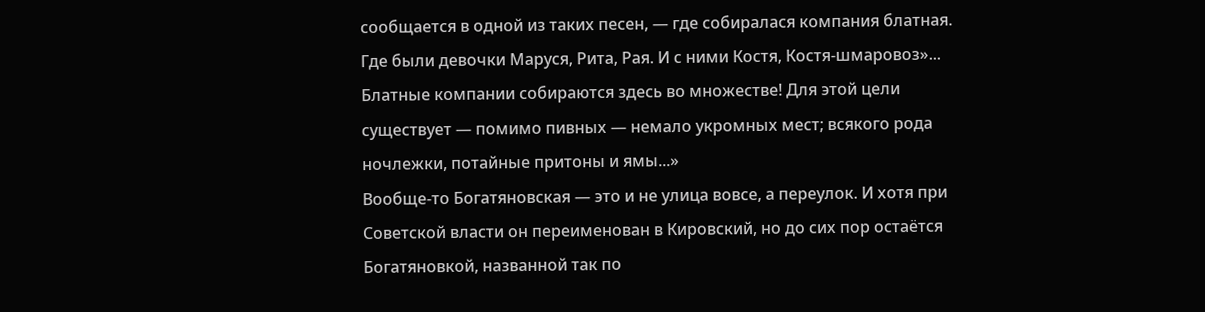сообщается в одной из таких песен, — где собиралася компания блатная. Где были девочки Маруся, Рита, Рая. И с ними Костя, Костя-шмаровоз»... Блатные компании собираются здесь во множестве! Для этой цели существует — помимо пивных — немало укромных мест; всякого рода ночлежки, потайные притоны и ямы...»
Вообще-то Богатяновская — это и не улица вовсе, а переулок. И хотя при Советской власти он переименован в Кировский, но до сих пор остаётся Богатяновкой, названной так по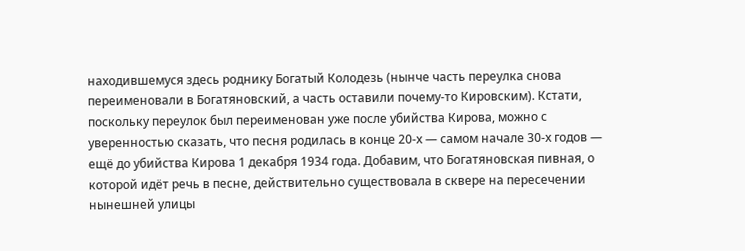находившемуся здесь роднику Богатый Колодезь (нынче часть переулка снова переименовали в Богатяновский, а часть оставили почему-то Кировским). Кстати, поскольку переулок был переименован уже после убийства Кирова, можно с уверенностью сказать, что песня родилась в конце 20-х — самом начале 30-х годов — ещё до убийства Кирова 1 декабря 1934 года. Добавим, что Богатяновская пивная, о которой идёт речь в песне, действительно существовала в сквере на пересечении нынешней улицы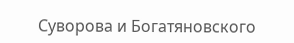Суворова и Богатяновского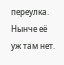переулка. Нынче её уж там нет.